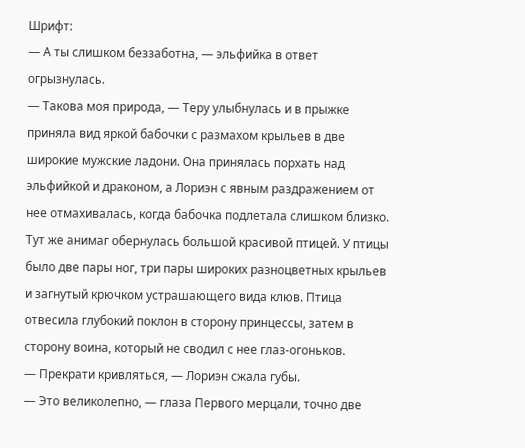Шрифт:
— А ты слишком беззаботна, — эльфийка в ответ огрызнулась.
— Такова моя природа, — Теру улыбнулась и в прыжке приняла вид яркой бабочки с размахом крыльев в две широкие мужские ладони. Она принялась порхать над эльфийкой и драконом, а Лориэн с явным раздражением от нее отмахивалась, когда бабочка подлетала слишком близко. Тут же анимаг обернулась большой красивой птицей. У птицы было две пары ног, три пары широких разноцветных крыльев и загнутый крючком устрашающего вида клюв. Птица отвесила глубокий поклон в сторону принцессы, затем в сторону воина, который не сводил с нее глаз-огоньков.
— Прекрати кривляться, — Лориэн сжала губы.
— Это великолепно, — глаза Первого мерцали, точно две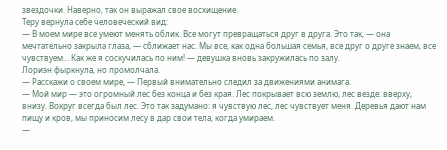звездочки. Наверно, так он выражал свое восхищение.
Теру вернула себе человеческий вид:
— В моем мире все умеют менять облик. Все могут превращаться друг в друга. Это так, — она мечтательно закрыла глаза, — сближает нас. Мы все, как одна большая семья, все друг о друге знаем, все чувствуем… Как же я соскучилась по ним! — девушка вновь закружилась по залу.
Лориэн фыркнула, но промолчала.
— Расскажи о своем мире, — Первый внимательно следил за движениями анимага.
— Мой мир — это огромный лес без конца и без края. Лес покрывает всю землю, лес везде: вверху, внизу. Вокруг всегда был лес. Это так задумано: я чувствую лес, лес чувствует меня. Деревья дают нам пищу и кров, мы приносим лесу в дар свои тела, когда умираем.
—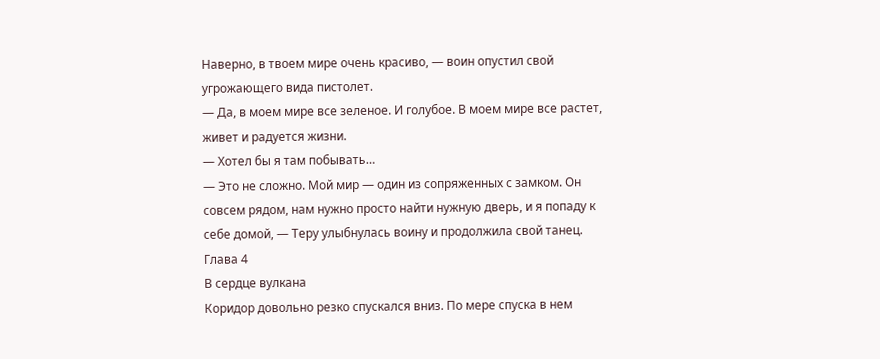Наверно, в твоем мире очень красиво, — воин опустил свой угрожающего вида пистолет.
— Да, в моем мире все зеленое. И голубое. В моем мире все растет, живет и радуется жизни.
— Хотел бы я там побывать…
— Это не сложно. Мой мир — один из сопряженных с замком. Он совсем рядом, нам нужно просто найти нужную дверь, и я попаду к себе домой, — Теру улыбнулась воину и продолжила свой танец.
Глава 4
В сердце вулкана
Коридор довольно резко спускался вниз. По мере спуска в нем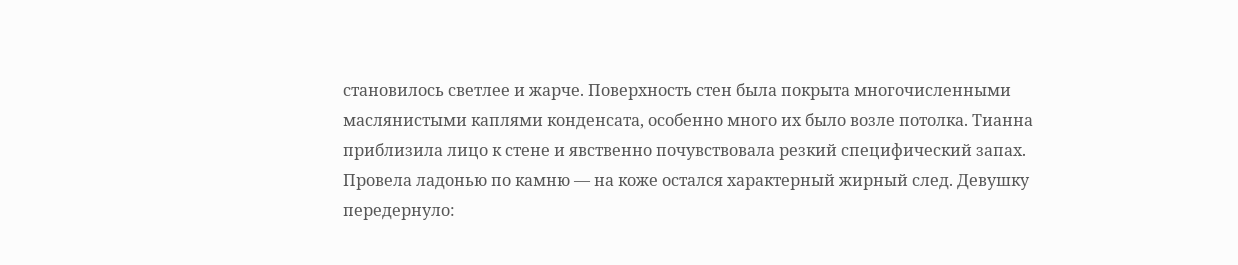становилось светлее и жарче. Поверхность стен была покрыта многочисленными маслянистыми каплями конденсата, особенно много их было возле потолка. Тианна приблизила лицо к стене и явственно почувствовала резкий специфический запах. Провела ладонью по камню — на коже остался характерный жирный след. Девушку передернуло: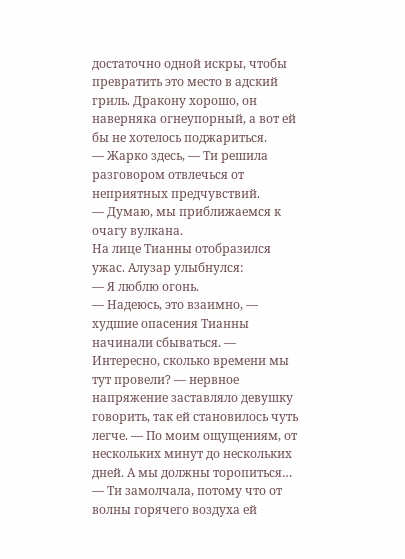достаточно одной искры, чтобы превратить это место в адский гриль. Дракону хорошо, он наверняка огнеупорный, а вот ей бы не хотелось поджариться.
— Жарко здесь, — Ти решила разговором отвлечься от неприятных предчувствий.
— Думаю, мы приближаемся к очагу вулкана.
На лице Тианны отобразился ужас. Алузар улыбнулся:
— Я люблю огонь.
— Надеюсь, это взаимно, — худшие опасения Тианны начинали сбываться. — Интересно, сколько времени мы тут провели? — нервное напряжение заставляло девушку говорить, так ей становилось чуть легче. — По моим ощущениям, от нескольких минут до нескольких дней. А мы должны торопиться… — Ти замолчала, потому что от волны горячего воздуха ей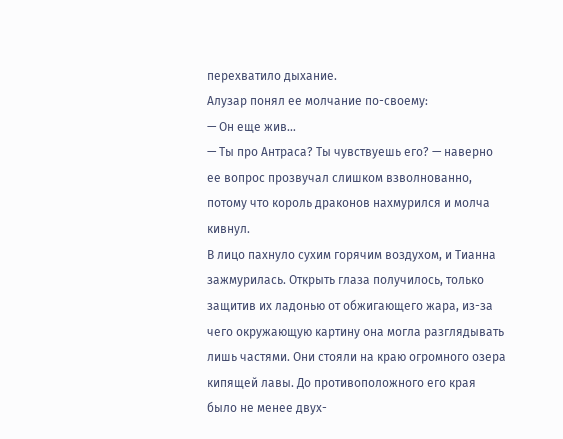перехватило дыхание.
Алузар понял ее молчание по-своему:
— Он еще жив…
— Ты про Антраса? Ты чувствуешь его? — наверно ее вопрос прозвучал слишком взволнованно, потому что король драконов нахмурился и молча кивнул.
В лицо пахнуло сухим горячим воздухом, и Тианна зажмурилась. Открыть глаза получилось, только защитив их ладонью от обжигающего жара, из-за чего окружающую картину она могла разглядывать лишь частями. Они стояли на краю огромного озера кипящей лавы. До противоположного его края было не менее двух-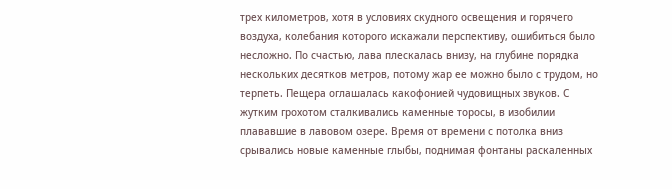трех километров, хотя в условиях скудного освещения и горячего воздуха, колебания которого искажали перспективу, ошибиться было несложно. По счастью, лава плескалась внизу, на глубине порядка нескольких десятков метров, потому жар ее можно было с трудом, но терпеть. Пещера оглашалась какофонией чудовищных звуков. С жутким грохотом сталкивались каменные торосы, в изобилии плававшие в лавовом озере. Время от времени с потолка вниз срывались новые каменные глыбы, поднимая фонтаны раскаленных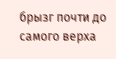брызг почти до самого верха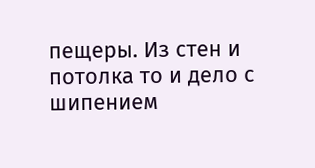пещеры. Из стен и потолка то и дело с шипением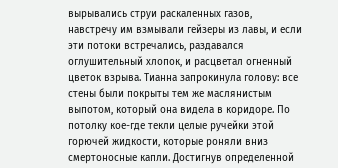вырывались струи раскаленных газов, навстречу им взмывали гейзеры из лавы, и если эти потоки встречались, раздавался оглушительный хлопок, и расцветал огненный цветок взрыва. Тианна запрокинула голову: все стены были покрыты тем же маслянистым выпотом, который она видела в коридоре. По потолку кое-где текли целые ручейки этой горючей жидкости, которые роняли вниз смертоносные капли. Достигнув определенной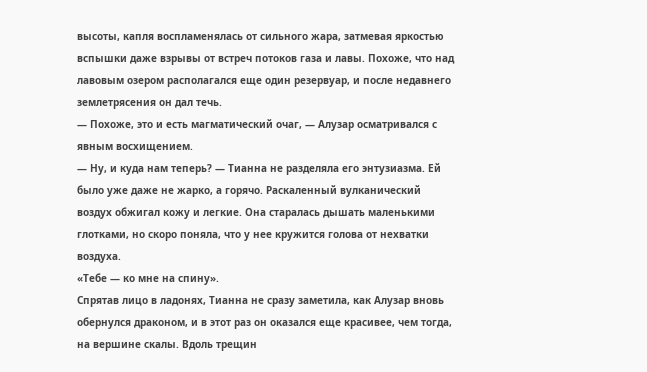высоты, капля воспламенялась от сильного жара, затмевая яркостью вспышки даже взрывы от встреч потоков газа и лавы. Похоже, что над лавовым озером располагался еще один резервуар, и после недавнего землетрясения он дал течь.
— Похоже, это и есть магматический очаг, — Алузар осматривался с явным восхищением.
— Ну, и куда нам теперь? — Тианна не разделяла его энтузиазма. Ей было уже даже не жарко, а горячо. Раскаленный вулканический воздух обжигал кожу и легкие. Она старалась дышать маленькими глотками, но скоро поняла, что у нее кружится голова от нехватки воздуха.
«Тебе — ко мне на спину».
Спрятав лицо в ладонях, Тианна не сразу заметила, как Алузар вновь обернулся драконом, и в этот раз он оказался еще красивее, чем тогда, на вершине скалы. Вдоль трещин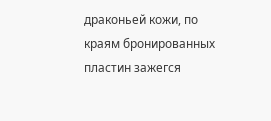драконьей кожи, по краям бронированных пластин зажегся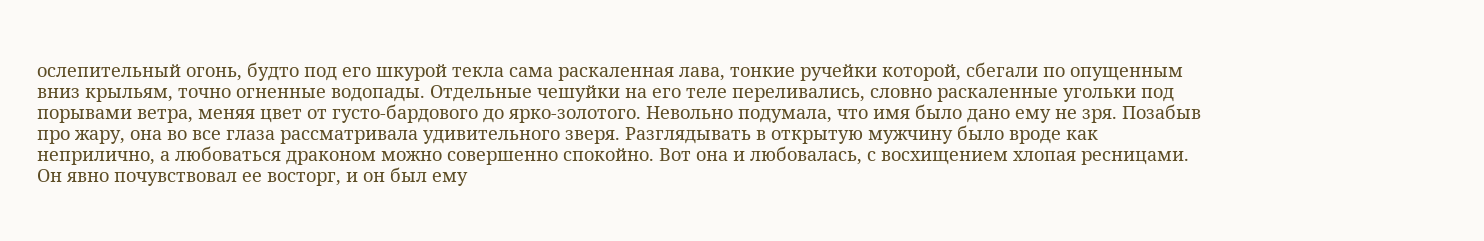ослепительный огонь, будто под его шкурой текла сама раскаленная лава, тонкие ручейки которой, сбегали по опущенным вниз крыльям, точно огненные водопады. Отдельные чешуйки на его теле переливались, словно раскаленные угольки под порывами ветра, меняя цвет от густо-бардового до ярко-золотого. Невольно подумала, что имя было дано ему не зря. Позабыв про жару, она во все глаза рассматривала удивительного зверя. Разглядывать в открытую мужчину было вроде как неприлично, а любоваться драконом можно совершенно спокойно. Вот она и любовалась, с восхищением хлопая ресницами. Он явно почувствовал ее восторг, и он был ему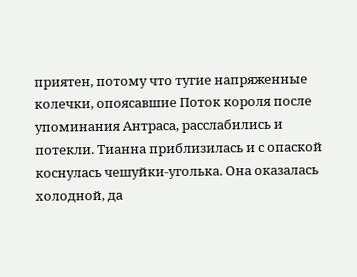приятен, потому что тугие напряженные колечки, опоясавшие Поток короля после упоминания Антраса, расслабились и потекли. Тианна приблизилась и с опаской коснулась чешуйки-уголька. Она оказалась холодной, да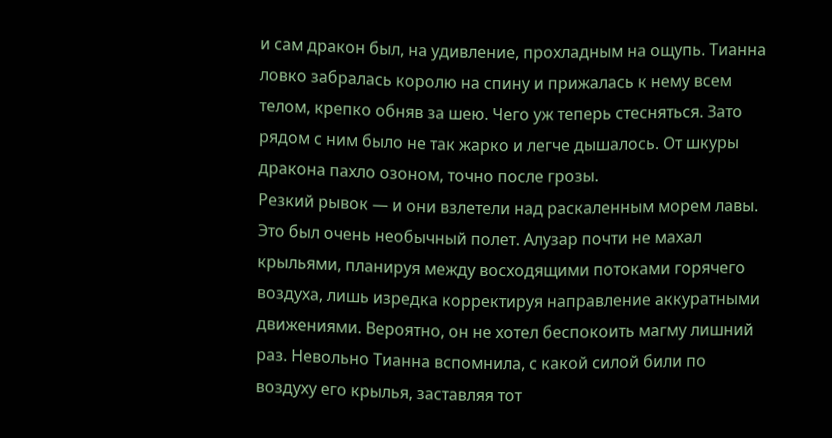и сам дракон был, на удивление, прохладным на ощупь. Тианна ловко забралась королю на спину и прижалась к нему всем телом, крепко обняв за шею. Чего уж теперь стесняться. Зато рядом с ним было не так жарко и легче дышалось. От шкуры дракона пахло озоном, точно после грозы.
Резкий рывок — и они взлетели над раскаленным морем лавы. Это был очень необычный полет. Алузар почти не махал крыльями, планируя между восходящими потоками горячего воздуха, лишь изредка корректируя направление аккуратными движениями. Вероятно, он не хотел беспокоить магму лишний раз. Невольно Тианна вспомнила, с какой силой били по воздуху его крылья, заставляя тот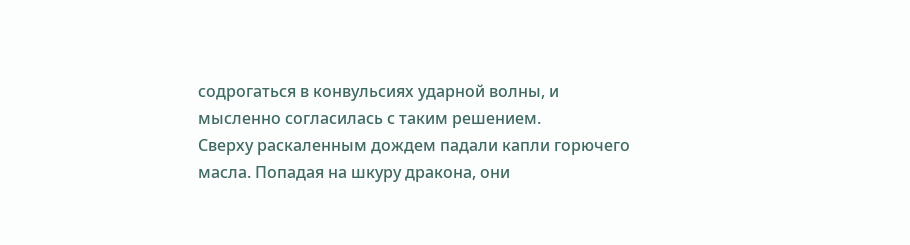содрогаться в конвульсиях ударной волны, и мысленно согласилась с таким решением.
Сверху раскаленным дождем падали капли горючего масла. Попадая на шкуру дракона, они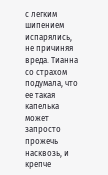с легким шипением испарялись, не причиняя вреда. Тианна со страхом подумала, что ее такая капелька может запросто прожечь насквозь, и крепче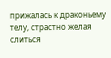прижалась к драконьему телу, страстно желая слиться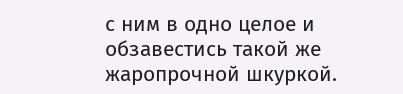с ним в одно целое и обзавестись такой же жаропрочной шкуркой.